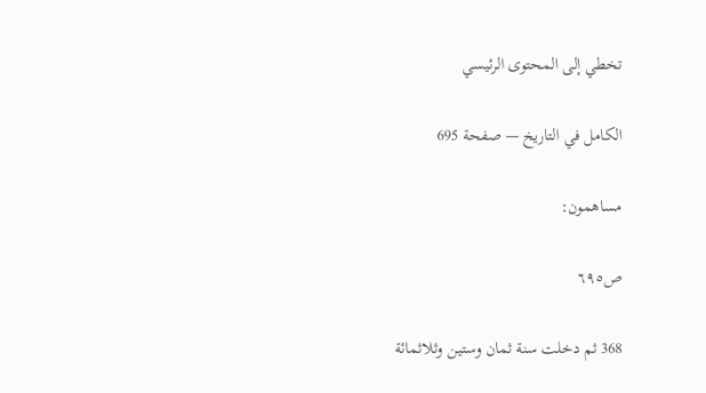تخطي إلى المحتوى الرئيسي

الكامل في التاريخ — صفحة 695

مساهمون:

ص٦٩٥

368 ثم دخلت سنة ثمان وستين وثلاثمائة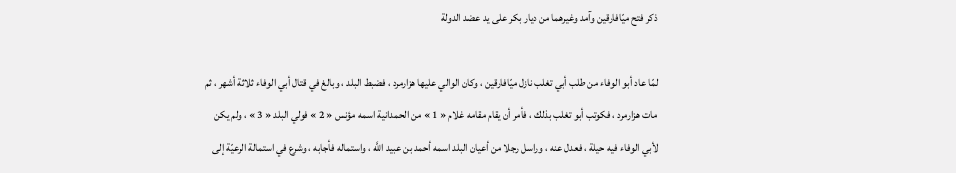ذكر فتح ميّافارقين وآمد وغيرهما من ديار بكر على يد عضد الدولة

لمّا عاد أبو الوفاء من طلب أبي تغلب نازل ميّافارقين ، وكان الوالي عليها هزارمرد ، فضبط البلد ، وبالغ في قتال أبي الوفاء ثلاثة أشهر ، ثم مات هزارمرد ، فكوتب أبو تغلب بذلك ، فأمر أن يقام مقامه غلام « 1 » من الحمدانية اسمه مؤنس « 2 » فولي البلد « 3 » ، ولم يكن لأبي الوفاء فيه حيلة ، فعدل عنه ، وراسل رجلا من أعيان البلد اسمه أحمد بن عبيد اللَّه ، واستماله فأجابه ، وشرع في استمالة الرعيّة إلى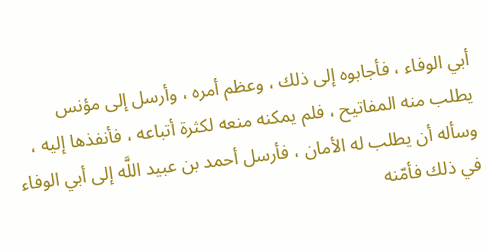أبي الوفاء ، فأجابوه إلى ذلك ، وعظم أمره ، وأرسل إلى مؤنس يطلب منه المفاتيح ، فلم يمكنه منعه لكثرة أتباعه ، فأنفذها إليه ، وسأله أن يطلب له الأمان ، فأرسل أحمد بن عبيد اللَّه إلى أبي الوفاء في ذلك فأمّنه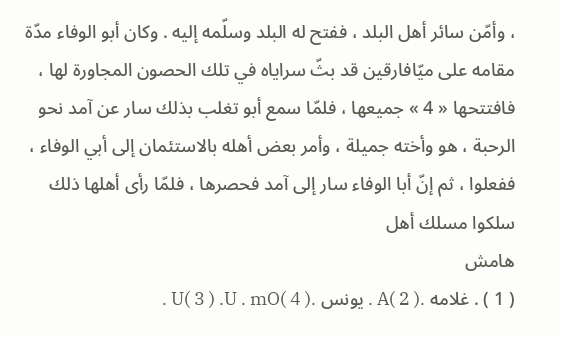، وأمّن سائر أهل البلد ، ففتح له البلد وسلّمه إليه . وكان أبو الوفاء مدّة مقامه على ميّافارقين قد بثّ سراياه في تلك الحصون المجاورة لها ، فافتتحها « 4 » جميعها ، فلمّا سمع أبو تغلب بذلك سار عن آمد نحو الرحبة ، هو وأخته جميلة ، وأمر بعض أهله بالاستئمان إلى أبي الوفاء ، ففعلوا ، ثم إنّ أبا الوفاء سار إلى آمد فحصرها ، فلمّا رأى أهلها ذلك سلكوا مسلك أهل
هامش
( 1 ) . غلامه .A( 2 ) . يونس .U( 3 ) .U . mO( 4 ) .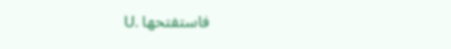فاستفتحها .U